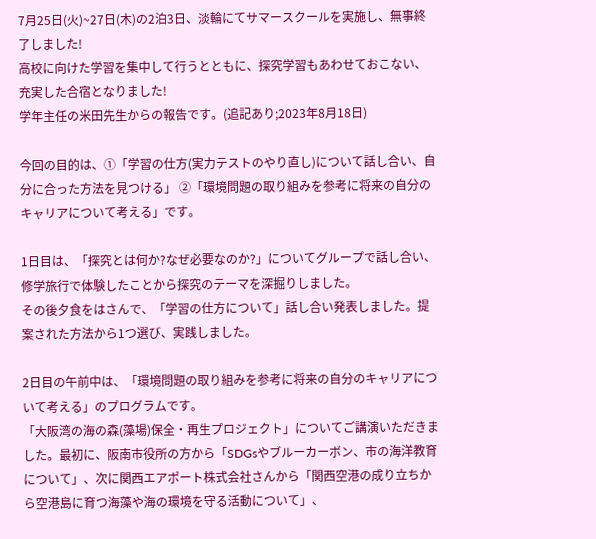7月25日(火)~27日(木)の2泊3日、淡輪にてサマースクールを実施し、無事終了しました!
高校に向けた学習を集中して行うとともに、探究学習もあわせておこない、充実した合宿となりました!
学年主任の米田先生からの報告です。(追記あり;2023年8月18日)

今回の目的は、①「学習の仕方(実力テストのやり直し)について話し合い、自分に合った方法を見つける」 ②「環境問題の取り組みを参考に将来の自分のキャリアについて考える」です。

1日目は、「探究とは何か?なぜ必要なのか?」についてグループで話し合い、修学旅行で体験したことから探究のテーマを深掘りしました。
その後夕食をはさんで、「学習の仕方について」話し合い発表しました。提案された方法から1つ選び、実践しました。

2日目の午前中は、「環境問題の取り組みを参考に将来の自分のキャリアについて考える」のプログラムです。
「大阪湾の海の森(藻場)保全・再生プロジェクト」についてご講演いただきました。最初に、阪南市役所の方から「SDGsやブルーカーボン、市の海洋教育について」、次に関西エアポート株式会社さんから「関西空港の成り立ちから空港島に育つ海藻や海の環境を守る活動について」、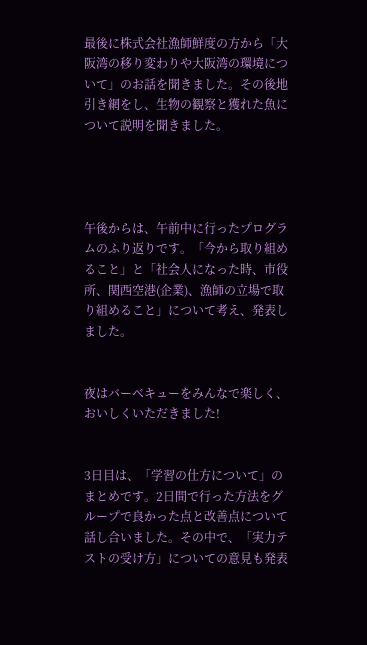最後に株式会社漁師鮮度の方から「大阪湾の移り変わりや大阪湾の環境について」のお話を聞きました。その後地引き網をし、生物の観察と獲れた魚について説明を聞きました。




午後からは、午前中に行ったプログラムのふり返りです。「今から取り組めること」と「社会人になった時、市役所、関西空港(企業)、漁師の立場で取り組めること」について考え、発表しました。


夜はバーベキューをみんなで楽しく、おいしくいただきました!


3日目は、「学習の仕方について」のまとめです。2日間で行った方法をグループで良かった点と改善点について話し合いました。その中で、「実力テストの受け方」についての意見も発表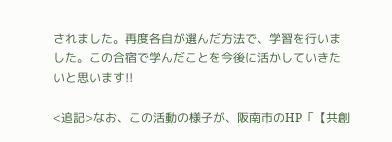されました。再度各自が選んだ方法で、学習を行いました。この合宿で学んだことを今後に活かしていきたいと思います!!

<追記>なお、この活動の様子が、阪南市のHP「【共創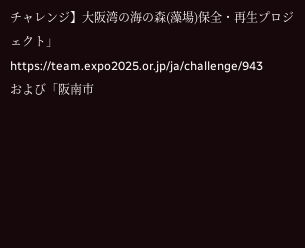チャレンジ】大阪湾の海の森(藻場)保全・再生プロジェクト」
https://team.expo2025.or.jp/ja/challenge/943
および「阪南市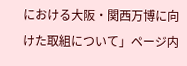における大阪・関西万博に向けた取組について」ページ内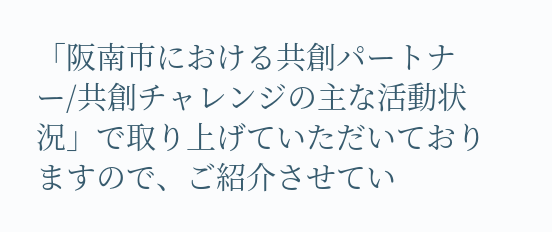「阪南市における共創パートナー/共創チャレンジの主な活動状況」で取り上げていただいておりますので、ご紹介させてい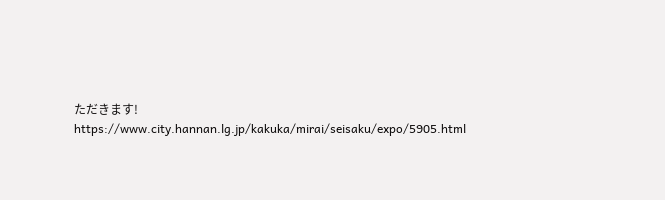ただきます!
https://www.city.hannan.lg.jp/kakuka/mirai/seisaku/expo/5905.html